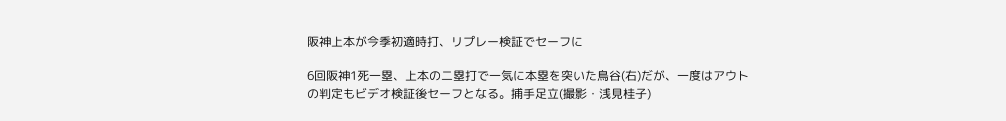阪神上本が今季初適時打、リプレー検証でセーフに

6回阪神1死一塁、上本の二塁打で一気に本塁を突いた鳥谷(右)だが、一度はアウトの判定もビデオ検証後セーフとなる。捕手足立(撮影・浅見桂子)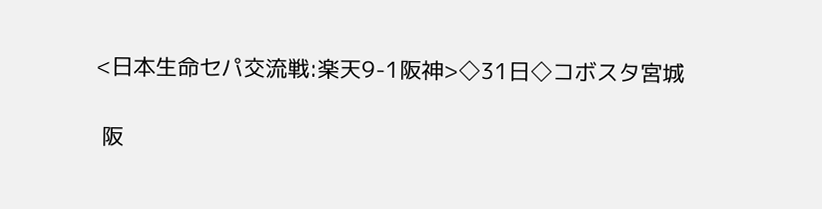<日本生命セパ交流戦:楽天9-1阪神>◇31日◇コボスタ宮城

 阪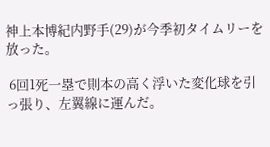神上本博紀内野手(29)が今季初タイムリーを放った。

 6回1死一塁で則本の高く浮いた変化球を引っ張り、左翼線に運んだ。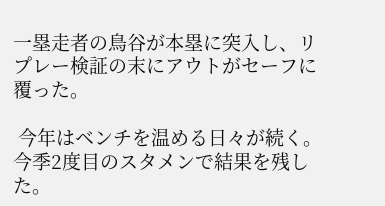一塁走者の鳥谷が本塁に突入し、リプレー検証の末にアウトがセーフに覆った。

 今年はベンチを温める日々が続く。今季2度目のスタメンで結果を残した。